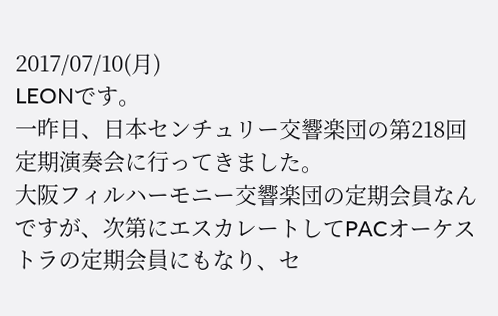2017/07/10(月)
LEONです。
一昨日、日本センチュリー交響楽団の第218回定期演奏会に行ってきました。
大阪フィルハーモニー交響楽団の定期会員なんですが、次第にエスカレートしてPACオーケストラの定期会員にもなり、セ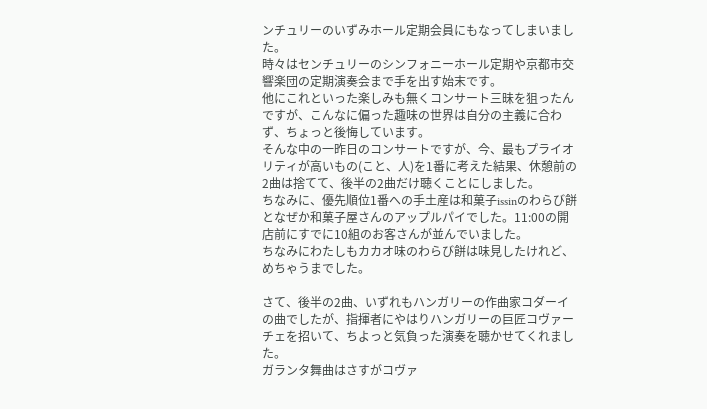ンチュリーのいずみホール定期会員にもなってしまいました。
時々はセンチュリーのシンフォニーホール定期や京都市交響楽団の定期演奏会まで手を出す始末です。
他にこれといった楽しみも無くコンサート三昧を狙ったんですが、こんなに偏った趣味の世界は自分の主義に合わず、ちょっと後悔しています。
そんな中の一昨日のコンサートですが、今、最もプライオリティが高いもの(こと、人)を1番に考えた結果、休憩前の2曲は捨てて、後半の2曲だけ聴くことにしました。
ちなみに、優先順位1番への手土産は和菓子issinのわらび餅となぜか和菓子屋さんのアップルパイでした。11:00の開店前にすでに10組のお客さんが並んでいました。
ちなみにわたしもカカオ味のわらび餅は味見したけれど、めちゃうまでした。

さて、後半の2曲、いずれもハンガリーの作曲家コダーイの曲でしたが、指揮者にやはりハンガリーの巨匠コヴァーチェを招いて、ちよっと気負った演奏を聴かせてくれました。
ガランタ舞曲はさすがコヴァ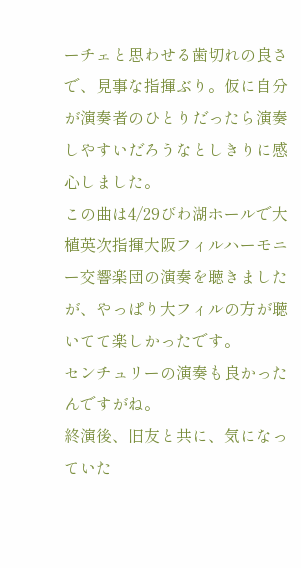ーチェと思わせる歯切れの良さで、見事な指揮ぶり。仮に自分が演奏者のひとりだったら演奏しやすいだろうなとしきりに感心しました。
この曲は4/29びわ湖ホールで大植英次指揮大阪フィルハーモニー交響楽団の演奏を聴きましたが、やっぱり大フィルの方が聴いてて楽しかったです。
センチュリーの演奏も良かったんですがね。
終演後、旧友と共に、気になっていた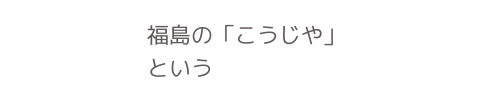福島の「こうじや」という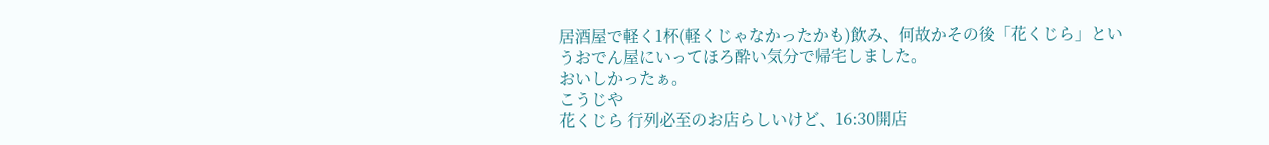居酒屋で軽く1杯(軽くじゃなかったかも)飲み、何故かその後「花くじら」というおでん屋にいってほろ酔い気分で帰宅しました。
おいしかったぁ。
こうじや
花くじら 行列必至のお店らしいけど、16:30開店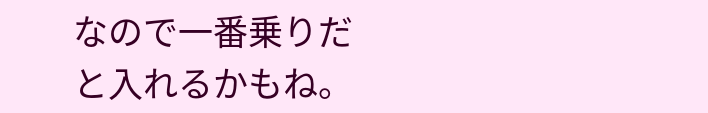なので一番乗りだと入れるかもね。